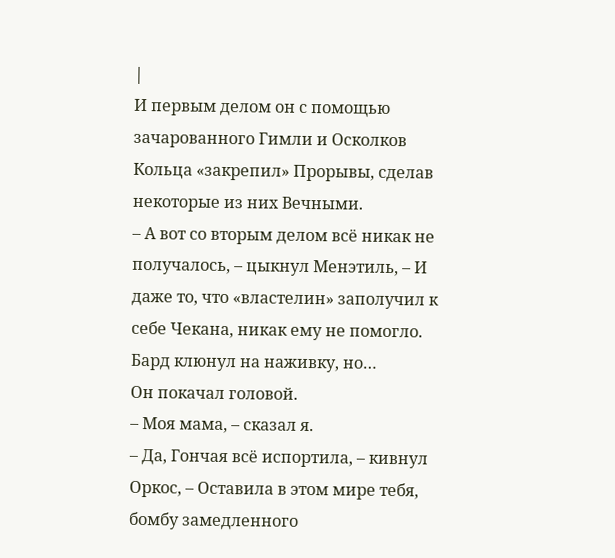|
И первым делом он с помощью зачарованного Гимли и Осколков Кольца «закрепил» Прорывы, сделав некоторые из них Вечными.
– А вот со вторым делом всё никак не получалось, – цыкнул Менэтиль, – И даже то, что «властелин» заполучил к себе Чекана, никак ему не помогло. Бард клюнул на наживку, но…
Он покачал головой.
– Моя мама, – сказал я.
– Да, Гончая всё испортила, – кивнул Оркос, – Оставила в этом мире тебя, бомбу замедленного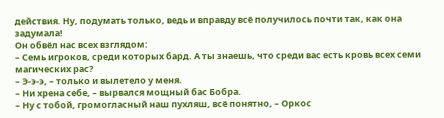действия. Ну, подумать только, ведь и вправду всё получилось почти так, как она задумала!
Он обвёл нас всех взглядом:
– Семь игроков, среди которых бард. А ты знаешь, что среди вас есть кровь всех семи магических рас?
– Э-э-э, – только и вылетело у меня.
– Ни хрена себе, – вырвался мощный бас Бобра.
– Ну с тобой, громогласный наш пухляш, всё понятно, – Оркос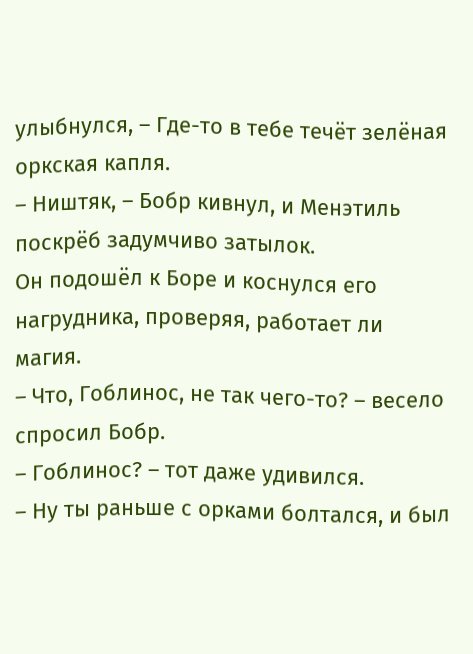улыбнулся, – Где-то в тебе течёт зелёная оркская капля.
– Ништяк, – Бобр кивнул, и Менэтиль поскрёб задумчиво затылок.
Он подошёл к Боре и коснулся его нагрудника, проверяя, работает ли магия.
– Что, Гоблинос, не так чего-то? – весело спросил Бобр.
– Гоблинос? – тот даже удивился.
– Ну ты раньше с орками болтался, и был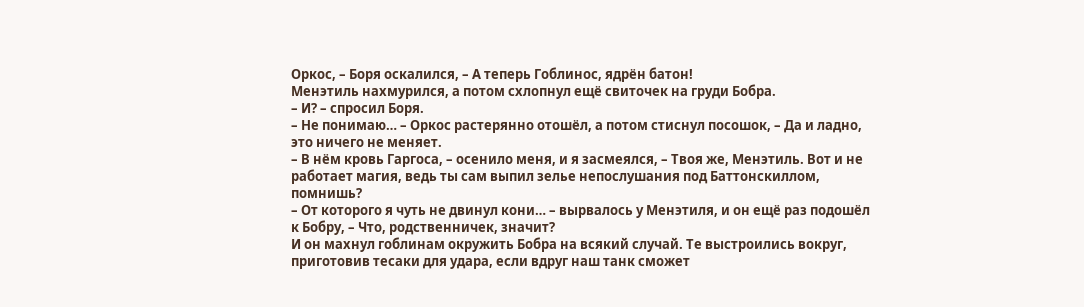Оркос, – Боря оскалился, – А теперь Гоблинос, ядрён батон!
Менэтиль нахмурился, а потом схлопнул ещё свиточек на груди Бобра.
– И? – спросил Боря.
– Не понимаю… – Оркос растерянно отошёл, а потом стиснул посошок, – Да и ладно, это ничего не меняет.
– В нём кровь Гаргоса, – осенило меня, и я засмеялся, – Твоя же, Менэтиль. Вот и не работает магия, ведь ты сам выпил зелье непослушания под Баттонскиллом, помнишь?
– От которого я чуть не двинул кони… – вырвалось у Менэтиля, и он ещё раз подошёл к Бобру, – Что, родственничек, значит?
И он махнул гоблинам окружить Бобра на всякий случай. Те выстроились вокруг, приготовив тесаки для удара, если вдруг наш танк сможет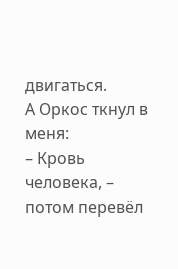двигаться.
А Оркос ткнул в меня:
– Кровь человека, – потом перевёл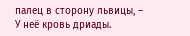палец в сторону львицы, – У неё кровь дриады.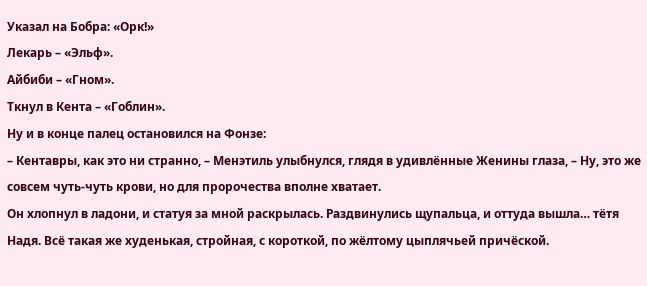Указал на Бобра: «Орк!»
Лекарь – «Эльф».
Айбиби – «Гном».
Ткнул в Кента – «Гоблин».
Ну и в конце палец остановился на Фонзе:
– Кентавры, как это ни странно, – Менэтиль улыбнулся, глядя в удивлённые Женины глаза, – Ну, это же совсем чуть-чуть крови, но для пророчества вполне хватает.
Он хлопнул в ладони, и статуя за мной раскрылась. Раздвинулись щупальца, и оттуда вышла… тётя Надя. Всё такая же худенькая, стройная, с короткой, по жёлтому цыплячьей причёской.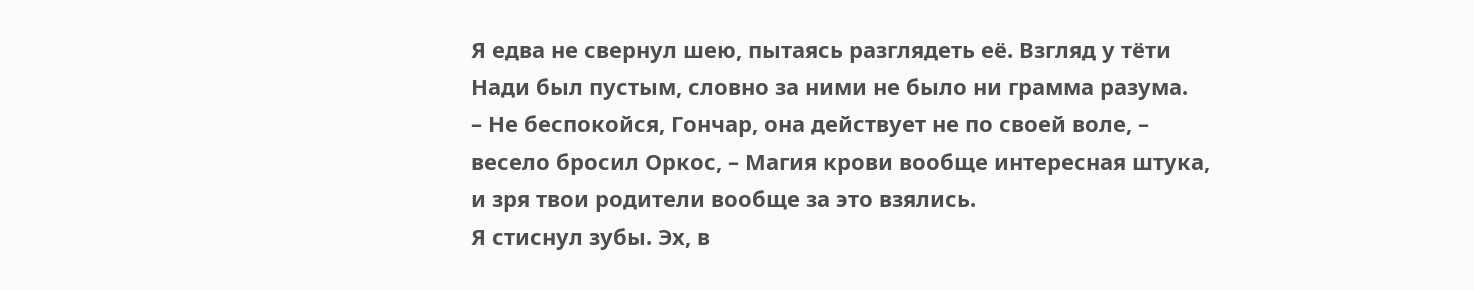Я едва не свернул шею, пытаясь разглядеть её. Взгляд у тёти Нади был пустым, словно за ними не было ни грамма разума.
– Не беспокойся, Гончар, она действует не по своей воле, – весело бросил Оркос, – Магия крови вообще интересная штука, и зря твои родители вообще за это взялись.
Я стиснул зубы. Эх, в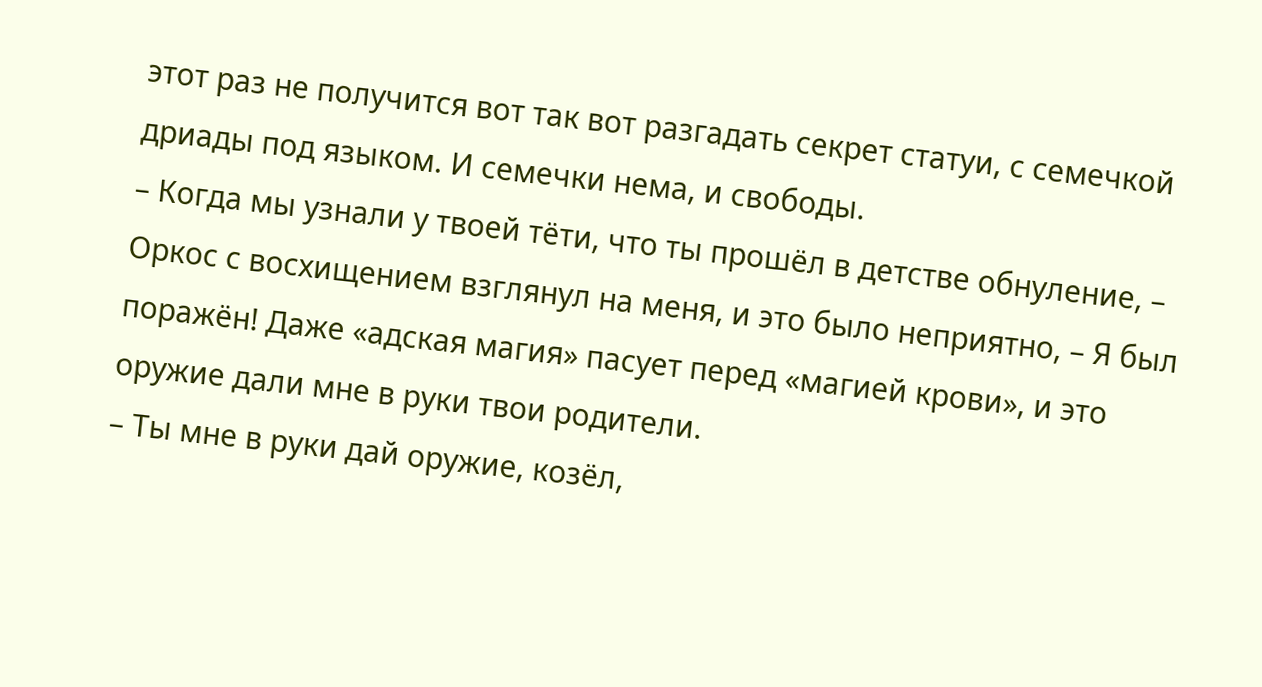этот раз не получится вот так вот разгадать секрет статуи, с семечкой дриады под языком. И семечки нема, и свободы.
– Когда мы узнали у твоей тёти, что ты прошёл в детстве обнуление, – Оркос с восхищением взглянул на меня, и это было неприятно, – Я был поражён! Даже «адская магия» пасует перед «магией крови», и это оружие дали мне в руки твои родители.
– Ты мне в руки дай оружие, козёл,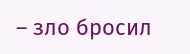– зло бросил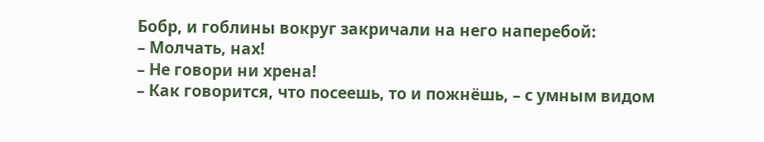Бобр, и гоблины вокруг закричали на него наперебой:
– Молчать, нах!
– Не говори ни хрена!
– Как говорится, что посеешь, то и пожнёшь, – с умным видом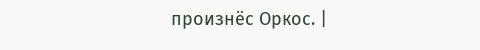произнёс Оркос. |